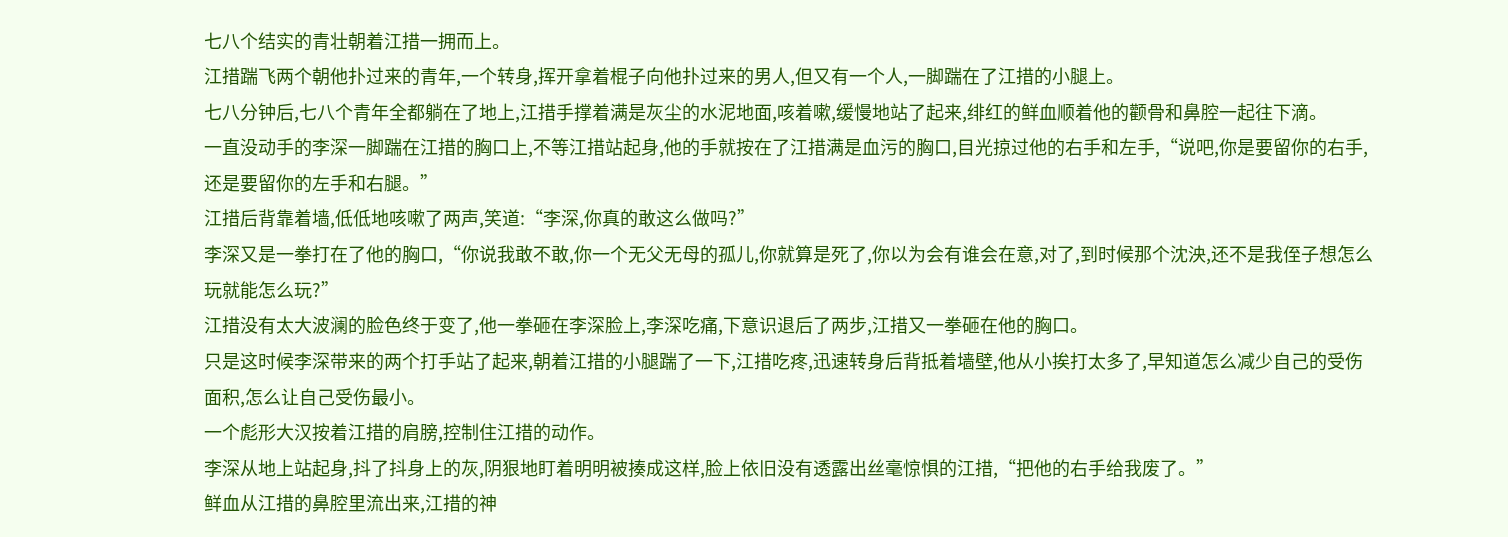七八个结实的青壮朝着江措一拥而上。
江措踹飞两个朝他扑过来的青年,一个转身,挥开拿着棍子向他扑过来的男人,但又有一个人,一脚踹在了江措的小腿上。
七八分钟后,七八个青年全都躺在了地上,江措手撑着满是灰尘的水泥地面,咳着嗽,缓慢地站了起来,绯红的鲜血顺着他的颧骨和鼻腔一起往下滴。
一直没动手的李深一脚踹在江措的胸口上,不等江措站起身,他的手就按在了江措满是血污的胸口,目光掠过他的右手和左手,“说吧,你是要留你的右手,还是要留你的左手和右腿。”
江措后背靠着墙,低低地咳嗽了两声,笑道:“李深,你真的敢这么做吗?”
李深又是一拳打在了他的胸口,“你说我敢不敢,你一个无父无母的孤儿,你就算是死了,你以为会有谁会在意,对了,到时候那个沈泱,还不是我侄子想怎么玩就能怎么玩?”
江措没有太大波澜的脸色终于变了,他一拳砸在李深脸上,李深吃痛,下意识退后了两步,江措又一拳砸在他的胸口。
只是这时候李深带来的两个打手站了起来,朝着江措的小腿踹了一下,江措吃疼,迅速转身后背抵着墙壁,他从小挨打太多了,早知道怎么减少自己的受伤面积,怎么让自己受伤最小。
一个彪形大汉按着江措的肩膀,控制住江措的动作。
李深从地上站起身,抖了抖身上的灰,阴狠地盯着明明被揍成这样,脸上依旧没有透露出丝毫惊惧的江措,“把他的右手给我废了。”
鲜血从江措的鼻腔里流出来,江措的神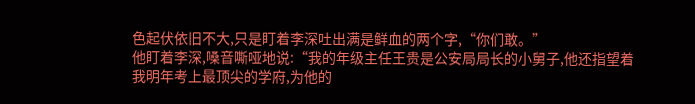色起伏依旧不大,只是盯着李深吐出满是鲜血的两个字,“你们敢。”
他盯着李深,嗓音嘶哑地说:“我的年级主任王贵是公安局局长的小舅子,他还指望着我明年考上最顶尖的学府,为他的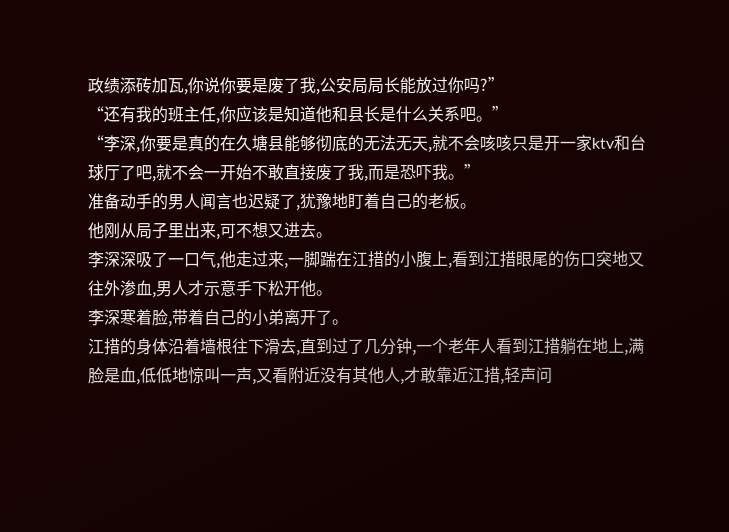政绩添砖加瓦,你说你要是废了我,公安局局长能放过你吗?”
“还有我的班主任,你应该是知道他和县长是什么关系吧。”
“李深,你要是真的在久塘县能够彻底的无法无天,就不会咳咳只是开一家ktv和台球厅了吧,就不会一开始不敢直接废了我,而是恐吓我。”
准备动手的男人闻言也迟疑了,犹豫地盯着自己的老板。
他刚从局子里出来,可不想又进去。
李深深吸了一口气,他走过来,一脚踹在江措的小腹上,看到江措眼尾的伤口突地又往外渗血,男人才示意手下松开他。
李深寒着脸,带着自己的小弟离开了。
江措的身体沿着墙根往下滑去,直到过了几分钟,一个老年人看到江措躺在地上,满脸是血,低低地惊叫一声,又看附近没有其他人,才敢靠近江措,轻声问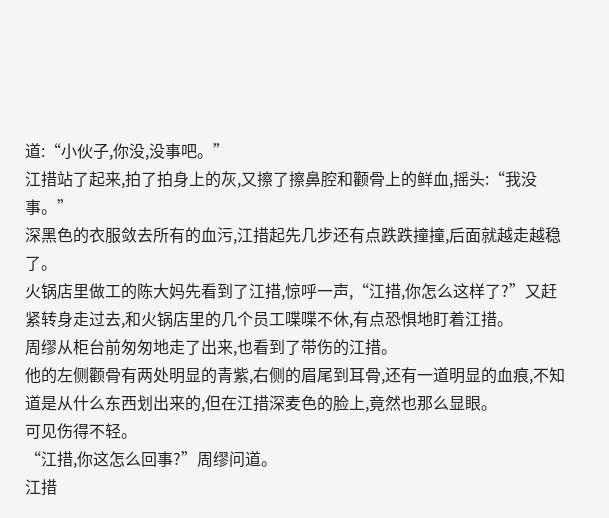道:“小伙子,你没,没事吧。”
江措站了起来,拍了拍身上的灰,又擦了擦鼻腔和颧骨上的鲜血,摇头:“我没事。”
深黑色的衣服敛去所有的血污,江措起先几步还有点跌跌撞撞,后面就越走越稳了。
火锅店里做工的陈大妈先看到了江措,惊呼一声,“江措,你怎么这样了?”又赶紧转身走过去,和火锅店里的几个员工喋喋不休,有点恐惧地盯着江措。
周缪从柜台前匆匆地走了出来,也看到了带伤的江措。
他的左侧颧骨有两处明显的青紫,右侧的眉尾到耳骨,还有一道明显的血痕,不知道是从什么东西划出来的,但在江措深麦色的脸上,竟然也那么显眼。
可见伤得不轻。
“江措,你这怎么回事?”周缪问道。
江措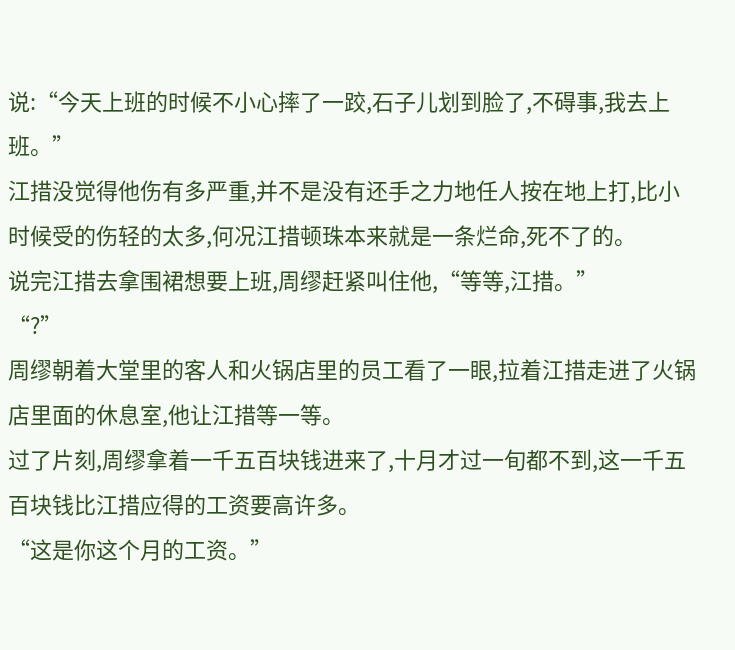说:“今天上班的时候不小心摔了一跤,石子儿划到脸了,不碍事,我去上班。”
江措没觉得他伤有多严重,并不是没有还手之力地任人按在地上打,比小时候受的伤轻的太多,何况江措顿珠本来就是一条烂命,死不了的。
说完江措去拿围裙想要上班,周缪赶紧叫住他,“等等,江措。”
“?”
周缪朝着大堂里的客人和火锅店里的员工看了一眼,拉着江措走进了火锅店里面的休息室,他让江措等一等。
过了片刻,周缪拿着一千五百块钱进来了,十月才过一旬都不到,这一千五百块钱比江措应得的工资要高许多。
“这是你这个月的工资。”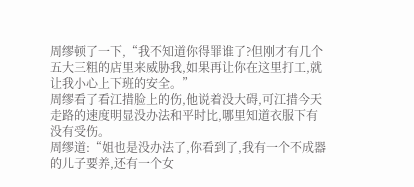周缪顿了一下,“我不知道你得罪谁了?但刚才有几个五大三粗的店里来威胁我,如果再让你在这里打工,就让我小心上下班的安全。”
周缪看了看江措脸上的伤,他说着没大碍,可江措今天走路的速度明显没办法和平时比,哪里知道衣服下有没有受伤。
周缪道:“姐也是没办法了,你看到了,我有一个不成器的儿子要养,还有一个女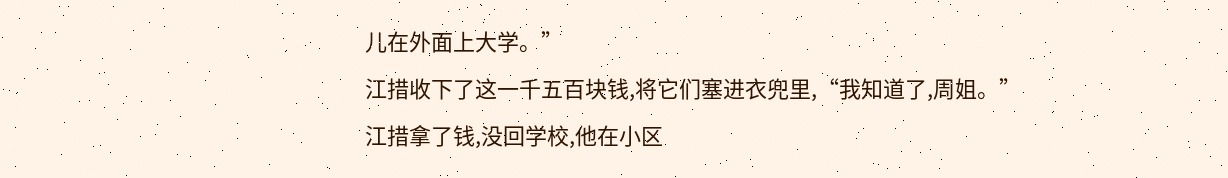儿在外面上大学。”
江措收下了这一千五百块钱,将它们塞进衣兜里,“我知道了,周姐。”
江措拿了钱,没回学校,他在小区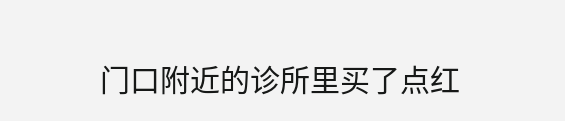门口附近的诊所里买了点红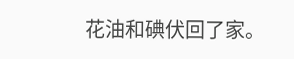花油和碘伏回了家。